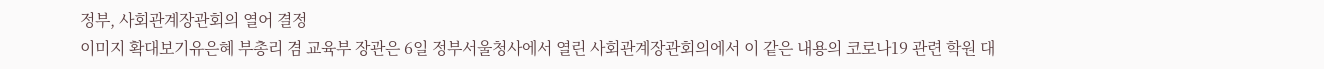정부, 사회관계장관회의 열어 결정
이미지 확대보기유은혜 부총리 겸 교육부 장관은 6일 정부서울청사에서 열린 사회관계장관회의에서 이 같은 내용의 코로나19 관련 학원 대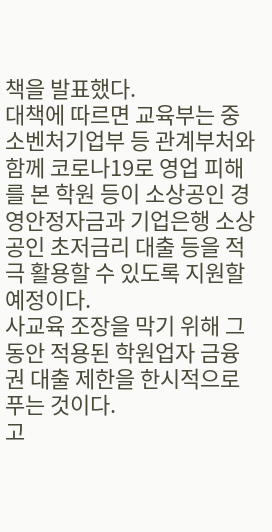책을 발표했다.
대책에 따르면 교육부는 중소벤처기업부 등 관계부처와 함께 코로나19로 영업 피해를 본 학원 등이 소상공인 경영안정자금과 기업은행 소상공인 초저금리 대출 등을 적극 활용할 수 있도록 지원할 예정이다.
사교육 조장을 막기 위해 그동안 적용된 학원업자 금융권 대출 제한을 한시적으로 푸는 것이다.
고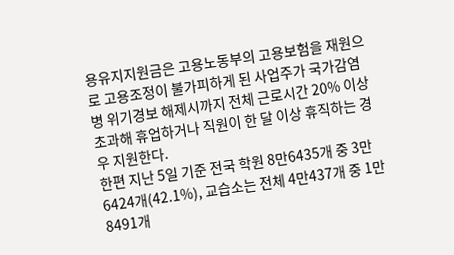용유지지원금은 고용노동부의 고용보험을 재원으로 고용조정이 불가피하게 된 사업주가 국가감염병 위기경보 해제시까지 전체 근로시간 20% 이상 초과해 휴업하거나 직원이 한 달 이상 휴직하는 경우 지원한다.
한편 지난 5일 기준 전국 학원 8만6435개 중 3만6424개(42.1%), 교습소는 전체 4만437개 중 1만8491개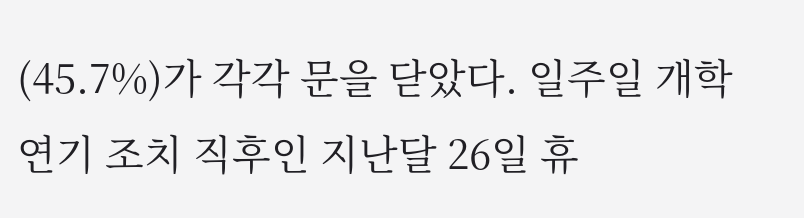(45.7%)가 각각 문을 닫았다. 일주일 개학 연기 조치 직후인 지난달 26일 휴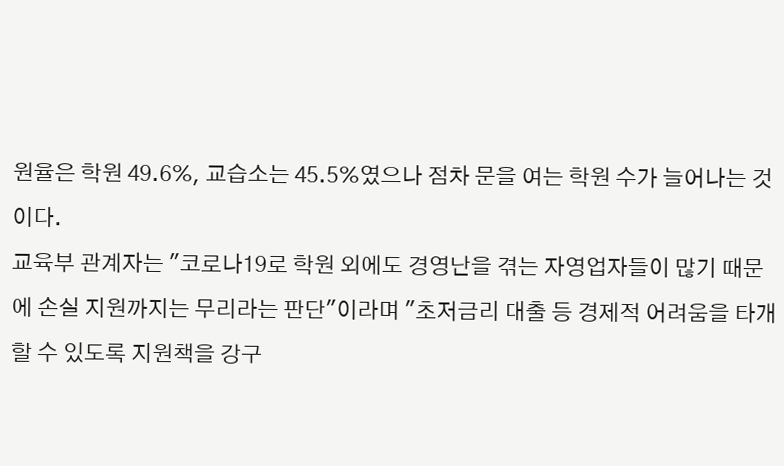원율은 학원 49.6%, 교습소는 45.5%였으나 점차 문을 여는 학원 수가 늘어나는 것이다.
교육부 관계자는 "코로나19로 학원 외에도 경영난을 겪는 자영업자들이 많기 때문에 손실 지원까지는 무리라는 판단"이라며 "초저금리 대출 등 경제적 어려움을 타개할 수 있도록 지원책을 강구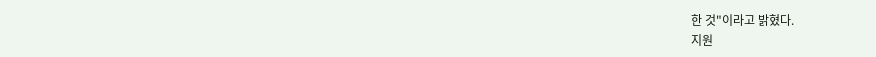한 것"이라고 밝혔다.
지원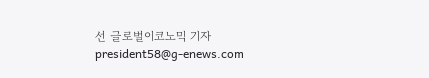선 글로벌이코노믹 기자 president58@g-enews.com